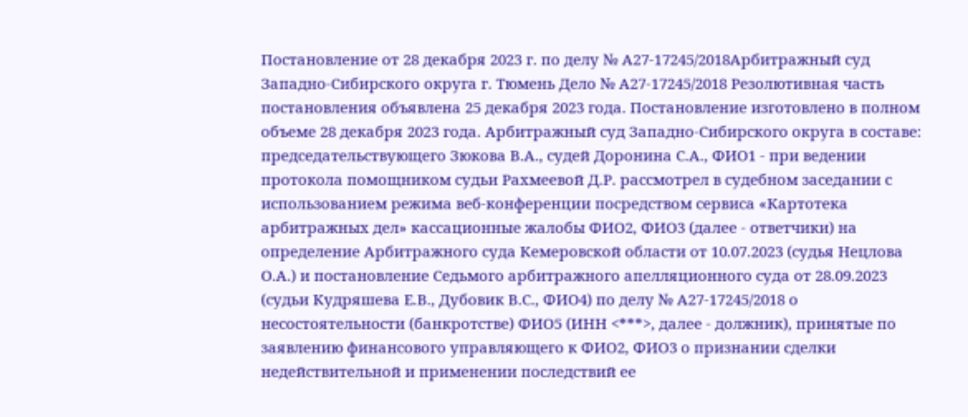Постановление от 28 декабря 2023 г. по делу № А27-17245/2018Арбитражный суд Западно-Сибирского округа г. Тюмень Дело № А27-17245/2018 Резолютивная часть постановления объявлена 25 декабря 2023 года. Постановление изготовлено в полном объеме 28 декабря 2023 года. Арбитражный суд Западно-Сибирского округа в составе: председательствующего Зюкова В.А., судей Доронина С.А., ФИО1 - при ведении протокола помощником судьи Рахмеевой Д.Р. рассмотрел в судебном заседании с использованием режима веб-конференции посредством сервиса «Картотека арбитражных дел» кассационные жалобы ФИО2, ФИО3 (далее - ответчики) на определение Арбитражного суда Кемеровской области от 10.07.2023 (судья Нецлова О.А.) и постановление Седьмого арбитражного апелляционного суда от 28.09.2023 (судьи Кудряшева Е.В., Дубовик В.С., ФИО4) по делу № А27-17245/2018 о несостоятельности (банкротстве) ФИО5 (ИНН <***>, далее - должник), принятые по заявлению финансового управляющего к ФИО2, ФИО3 о признании сделки недействительной и применении последствий ее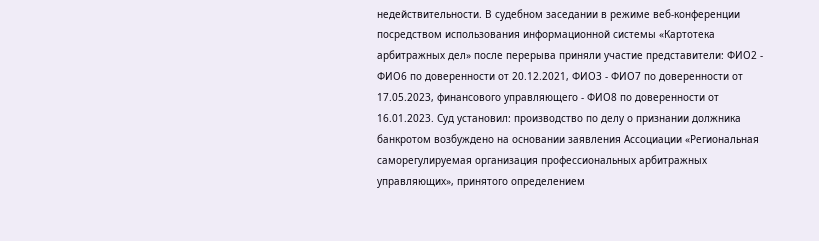недействительности. В судебном заседании в режиме веб-конференции посредством использования информационной системы «Картотека арбитражных дел» после перерыва приняли участие представители: ФИО2 - ФИО6 по доверенности от 20.12.2021, ФИО3 - ФИО7 по доверенности от 17.05.2023, финансового управляющего - ФИО8 по доверенности от 16.01.2023. Суд установил: производство по делу о признании должника банкротом возбуждено на основании заявления Ассоциации «Региональная саморегулируемая организация профессиональных арбитражных управляющих», принятого определением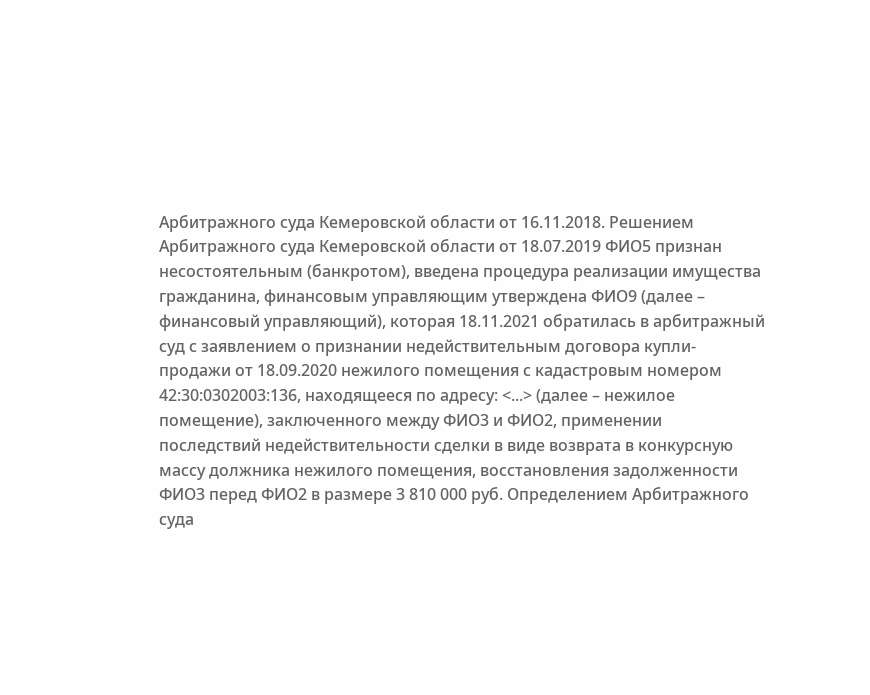Арбитражного суда Кемеровской области от 16.11.2018. Решением Арбитражного суда Кемеровской области от 18.07.2019 ФИО5 признан несостоятельным (банкротом), введена процедура реализации имущества гражданина, финансовым управляющим утверждена ФИО9 (далее – финансовый управляющий), которая 18.11.2021 обратилась в арбитражный суд с заявлением о признании недействительным договора купли-продажи от 18.09.2020 нежилого помещения с кадастровым номером 42:30:0302003:136, находящееся по адресу: <...> (далее – нежилое помещение), заключенного между ФИО3 и ФИО2, применении последствий недействительности сделки в виде возврата в конкурсную массу должника нежилого помещения, восстановления задолженности ФИО3 перед ФИО2 в размере 3 810 000 руб. Определением Арбитражного суда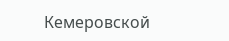Кемеровской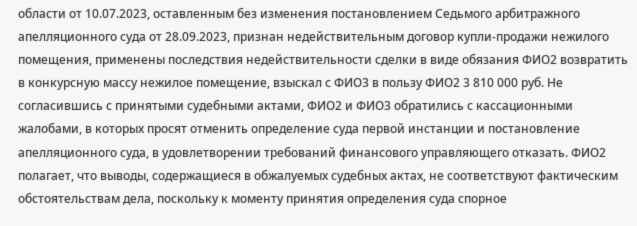области от 10.07.2023, оставленным без изменения постановлением Седьмого арбитражного апелляционного суда от 28.09.2023, признан недействительным договор купли-продажи нежилого помещения, применены последствия недействительности сделки в виде обязания ФИО2 возвратить в конкурсную массу нежилое помещение, взыскал с ФИО3 в пользу ФИО2 3 810 000 руб. Не согласившись с принятыми судебными актами, ФИО2 и ФИО3 обратились с кассационными жалобами, в которых просят отменить определение суда первой инстанции и постановление апелляционного суда, в удовлетворении требований финансового управляющего отказать. ФИО2 полагает, что выводы, содержащиеся в обжалуемых судебных актах, не соответствуют фактическим обстоятельствам дела, поскольку к моменту принятия определения суда спорное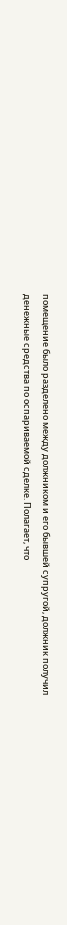помещение было разделено между должником и его бывшей супругой, должник получил денежные средства по оспариваемой сделке. Полагает, что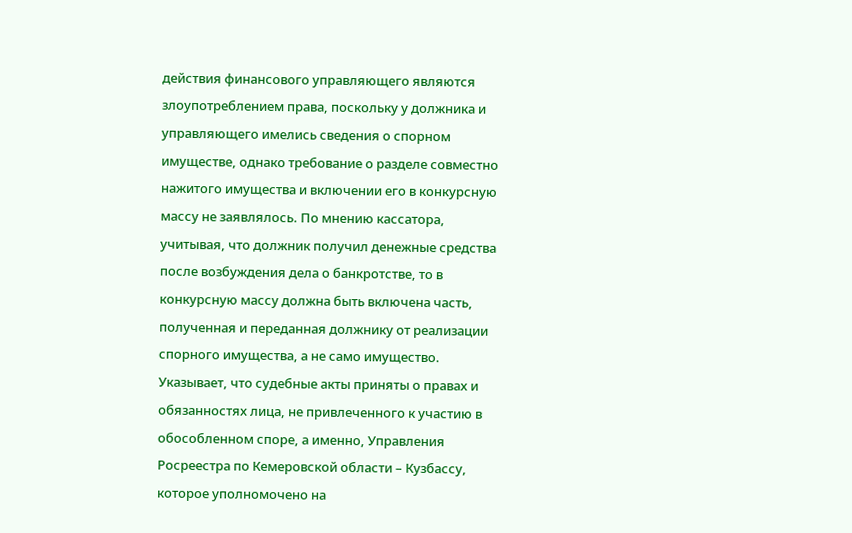действия финансового управляющего являются злоупотреблением права, поскольку у должника и управляющего имелись сведения о спорном имуществе, однако требование о разделе совместно нажитого имущества и включении его в конкурсную массу не заявлялось. По мнению кассатора, учитывая, что должник получил денежные средства после возбуждения дела о банкротстве, то в конкурсную массу должна быть включена часть, полученная и переданная должнику от реализации спорного имущества, а не само имущество. Указывает, что судебные акты приняты о правах и обязанностях лица, не привлеченного к участию в обособленном споре, а именно, Управления Росреестра по Кемеровской области – Кузбассу, которое уполномочено на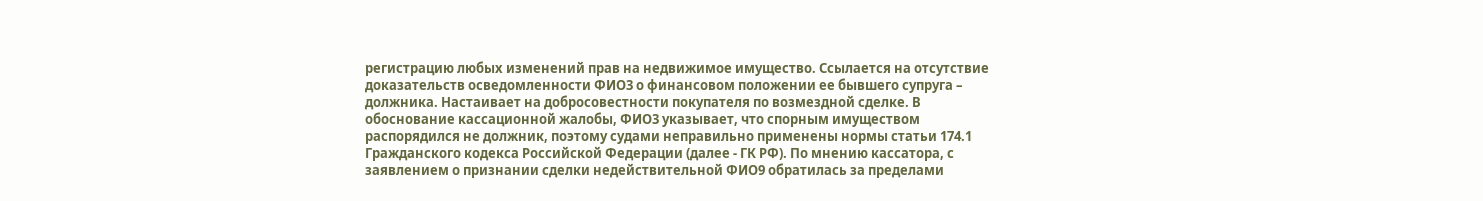регистрацию любых изменений прав на недвижимое имущество. Ссылается на отсутствие доказательств осведомленности ФИО3 о финансовом положении ее бывшего супруга – должника. Настаивает на добросовестности покупателя по возмездной сделке. В обоснование кассационной жалобы, ФИО3 указывает, что спорным имуществом распорядился не должник, поэтому судами неправильно применены нормы статьи 174.1 Гражданского кодекса Российской Федерации (далее - ГК РФ). По мнению кассатора, с заявлением о признании сделки недействительной ФИО9 обратилась за пределами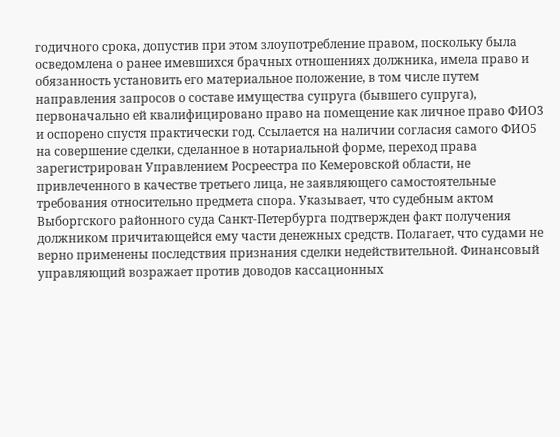годичного срока, допустив при этом злоупотребление правом, поскольку была осведомлена о ранее имевшихся брачных отношениях должника, имела право и обязанность установить его материальное положение, в том числе путем направления запросов о составе имущества супруга (бывшего супруга), первоначально ей квалифицировано право на помещение как личное право ФИО3 и оспорено спустя практически год. Ссылается на наличии согласия самого ФИО5 на совершение сделки, сделанное в нотариальной форме, переход права зарегистрирован Управлением Росреестра по Кемеровской области, не привлеченного в качестве третьего лица, не заявляющего самостоятельные требования относительно предмета спора. Указывает, что судебным актом Выборгского районного суда Санкт-Петербурга подтвержден факт получения должником причитающейся ему части денежных средств. Полагает, что судами не верно применены последствия признания сделки недействительной. Финансовый управляющий возражает против доводов кассационных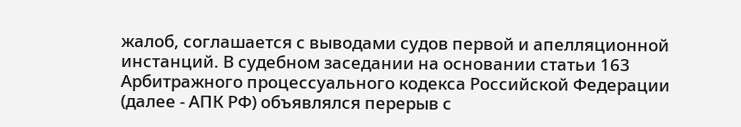жалоб, соглашается с выводами судов первой и апелляционной инстанций. В судебном заседании на основании статьи 163 Арбитражного процессуального кодекса Российской Федерации (далее - АПК РФ) объявлялся перерыв с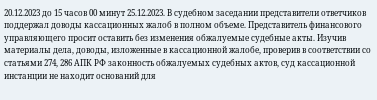20.12.2023 до 15 часов 00 минут 25.12.2023. В судебном заседании представители ответчиков поддержал доводы кассационных жалоб в полном объеме. Представитель финансового управляющего просит оставить без изменения обжалуемые судебные акты. Изучив материалы дела, доводы, изложенные в кассационной жалобе, проверив в соответствии со статьями 274, 286 АПК РФ законность обжалуемых судебных актов, суд кассационной инстанции не находит оснований для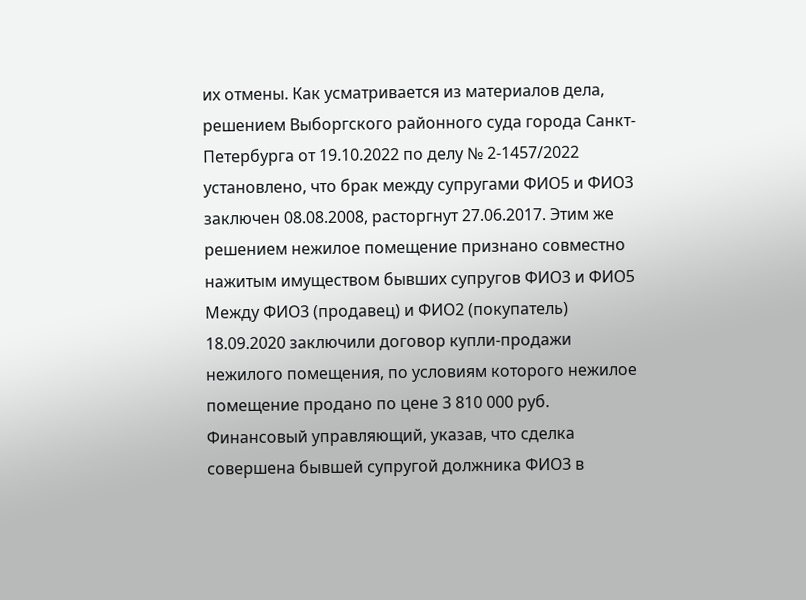их отмены. Как усматривается из материалов дела, решением Выборгского районного суда города Санкт-Петербурга от 19.10.2022 по делу № 2-1457/2022 установлено, что брак между супругами ФИО5 и ФИО3 заключен 08.08.2008, расторгнут 27.06.2017. Этим же решением нежилое помещение признано совместно нажитым имуществом бывших супругов ФИО3 и ФИО5 Между ФИО3 (продавец) и ФИО2 (покупатель) 18.09.2020 заключили договор купли-продажи нежилого помещения, по условиям которого нежилое помещение продано по цене 3 810 000 руб. Финансовый управляющий, указав, что сделка совершена бывшей супругой должника ФИО3 в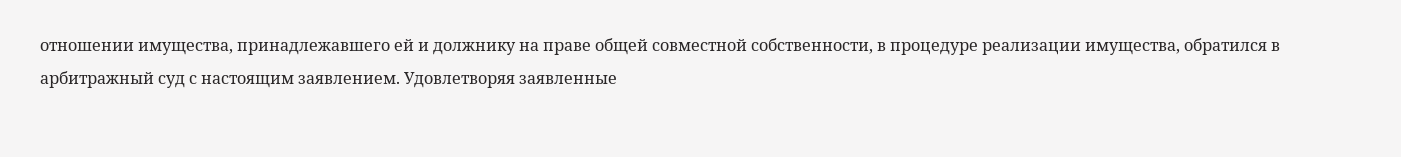отношении имущества, принадлежавшего ей и должнику на праве общей совместной собственности, в процедуре реализации имущества, обратился в арбитражный суд с настоящим заявлением. Удовлетворяя заявленные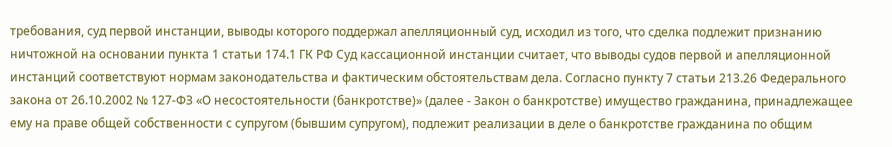требования, суд первой инстанции, выводы которого поддержал апелляционный суд, исходил из того, что сделка подлежит признанию ничтожной на основании пункта 1 статьи 174.1 ГК РФ Суд кассационной инстанции считает, что выводы судов первой и апелляционной инстанций соответствуют нормам законодательства и фактическим обстоятельствам дела. Согласно пункту 7 статьи 213.26 Федерального закона от 26.10.2002 № 127-ФЗ «О несостоятельности (банкротстве)» (далее - Закон о банкротстве) имущество гражданина, принадлежащее ему на праве общей собственности с супругом (бывшим супругом), подлежит реализации в деле о банкротстве гражданина по общим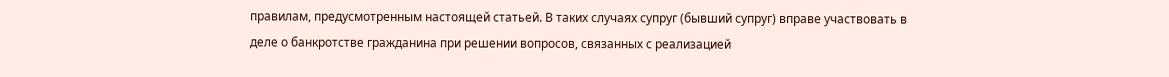правилам, предусмотренным настоящей статьей. В таких случаях супруг (бывший супруг) вправе участвовать в деле о банкротстве гражданина при решении вопросов, связанных с реализацией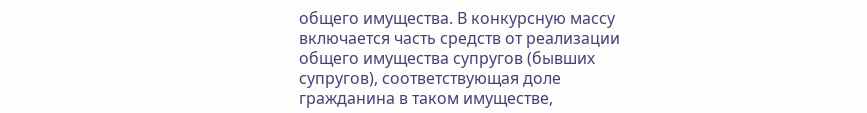общего имущества. В конкурсную массу включается часть средств от реализации общего имущества супругов (бывших супругов), соответствующая доле гражданина в таком имуществе,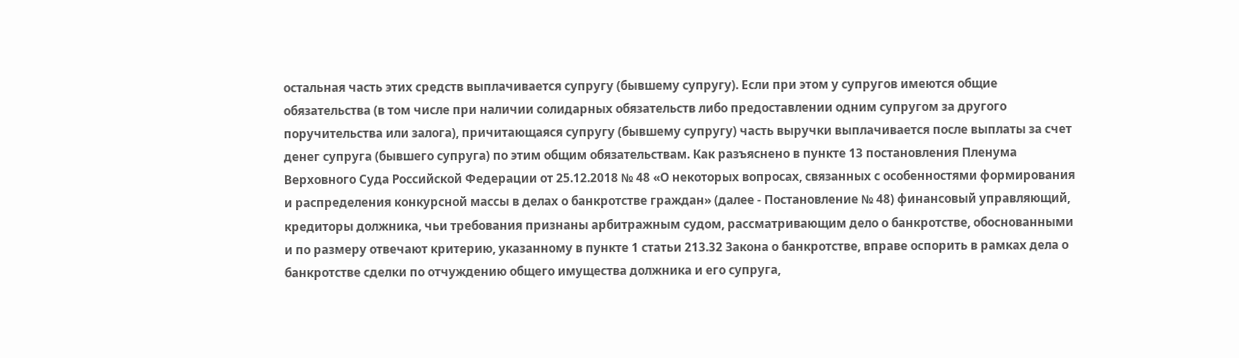остальная часть этих средств выплачивается супругу (бывшему супругу). Если при этом у супругов имеются общие обязательства (в том числе при наличии солидарных обязательств либо предоставлении одним супругом за другого поручительства или залога), причитающаяся супругу (бывшему супругу) часть выручки выплачивается после выплаты за счет денег супруга (бывшего супруга) по этим общим обязательствам. Как разъяснено в пункте 13 постановления Пленума Верховного Суда Российской Федерации от 25.12.2018 № 48 «О некоторых вопросах, связанных с особенностями формирования и распределения конкурсной массы в делах о банкротстве граждан» (далее - Постановление № 48) финансовый управляющий, кредиторы должника, чьи требования признаны арбитражным судом, рассматривающим дело о банкротстве, обоснованными и по размеру отвечают критерию, указанному в пункте 1 статьи 213.32 Закона о банкротстве, вправе оспорить в рамках дела о банкротстве сделки по отчуждению общего имущества должника и его супруга,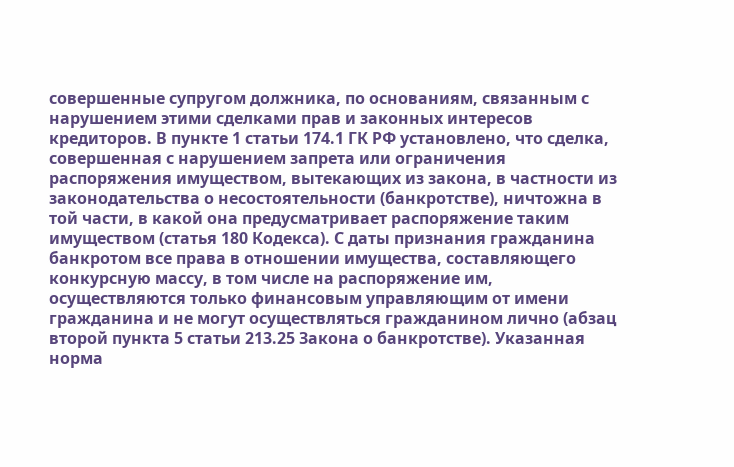совершенные супругом должника, по основаниям, связанным с нарушением этими сделками прав и законных интересов кредиторов. В пункте 1 статьи 174.1 ГК РФ установлено, что сделка, совершенная с нарушением запрета или ограничения распоряжения имуществом, вытекающих из закона, в частности из законодательства о несостоятельности (банкротстве), ничтожна в той части, в какой она предусматривает распоряжение таким имуществом (статья 180 Кодекса). С даты признания гражданина банкротом все права в отношении имущества, составляющего конкурсную массу, в том числе на распоряжение им, осуществляются только финансовым управляющим от имени гражданина и не могут осуществляться гражданином лично (абзац второй пункта 5 статьи 213.25 Закона о банкротстве). Указанная норма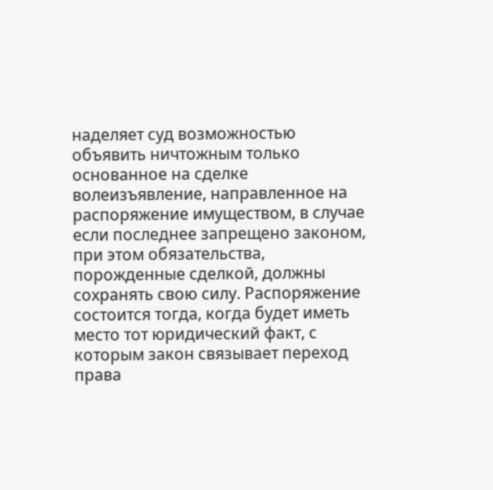наделяет суд возможностью объявить ничтожным только основанное на сделке волеизъявление, направленное на распоряжение имуществом, в случае если последнее запрещено законом, при этом обязательства, порожденные сделкой, должны сохранять свою силу. Распоряжение состоится тогда, когда будет иметь место тот юридический факт, с которым закон связывает переход права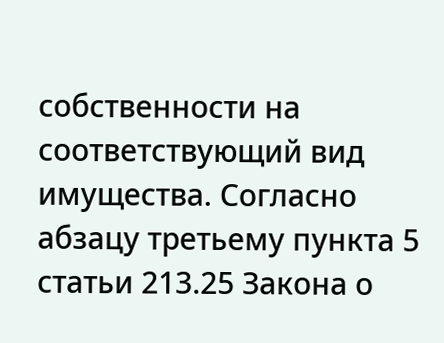собственности на соответствующий вид имущества. Согласно абзацу третьему пункта 5 статьи 213.25 Закона о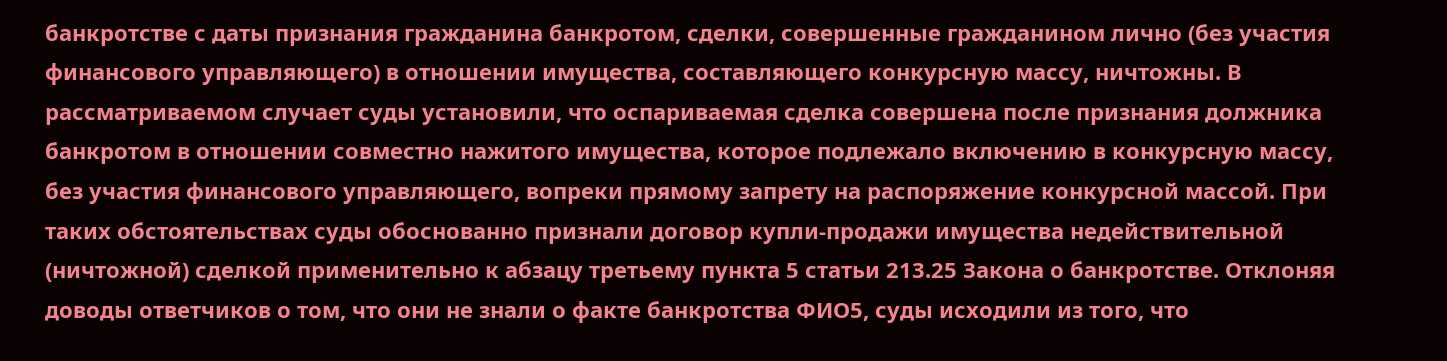банкротстве с даты признания гражданина банкротом, сделки, совершенные гражданином лично (без участия финансового управляющего) в отношении имущества, составляющего конкурсную массу, ничтожны. В рассматриваемом случает суды установили, что оспариваемая сделка совершена после признания должника банкротом в отношении совместно нажитого имущества, которое подлежало включению в конкурсную массу, без участия финансового управляющего, вопреки прямому запрету на распоряжение конкурсной массой. При таких обстоятельствах суды обоснованно признали договор купли-продажи имущества недействительной (ничтожной) сделкой применительно к абзацу третьему пункта 5 статьи 213.25 Закона о банкротстве. Отклоняя доводы ответчиков о том, что они не знали о факте банкротства ФИО5, суды исходили из того, что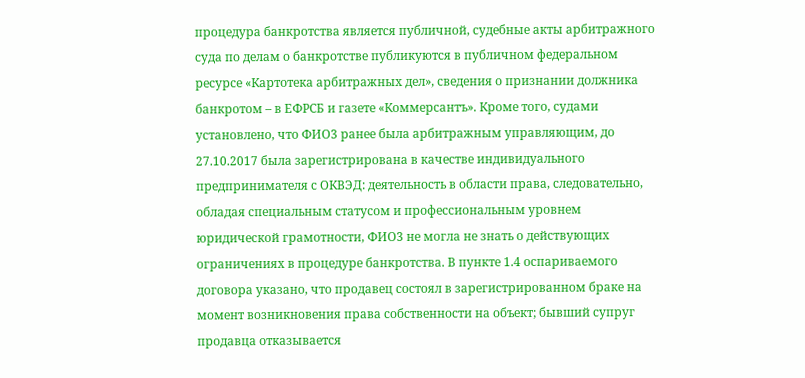процедура банкротства является публичной, судебные акты арбитражного суда по делам о банкротстве публикуются в публичном федеральном ресурсе «Картотека арбитражных дел», сведения о признании должника банкротом – в ЕФРСБ и газете «Коммерсантъ». Кроме того, судами установлено, что ФИО3 ранее была арбитражным управляющим, до 27.10.2017 была зарегистрирована в качестве индивидуального предпринимателя с ОКВЭД: деятельность в области права, следовательно, обладая специальным статусом и профессиональным уровнем юридической грамотности, ФИО3 не могла не знать о действующих ограничениях в процедуре банкротства. В пункте 1.4 оспариваемого договора указано, что продавец состоял в зарегистрированном браке на момент возникновения права собственности на объект; бывший супруг продавца отказывается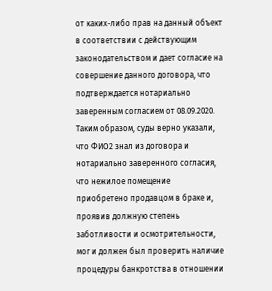от каких-либо прав на данный объект в соответствии с действующим законодательством и дает согласие на совершение данного договора, что подтверждается нотариально заверенным согласием от 08.09.2020. Таким образом, суды верно указали, что ФИО2 знал из договора и нотариально заверенного согласия, что нежилое помещение приобретено продавцом в браке и, проявив должную степень заботливости и осмотрительности, мог и должен был проверить наличие процедуры банкротства в отношении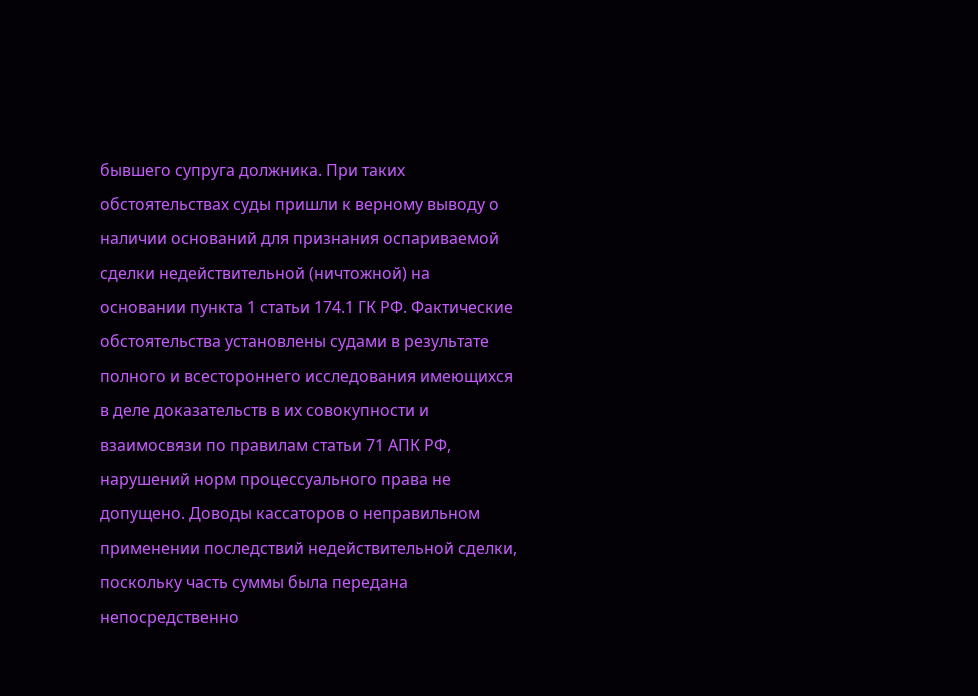бывшего супруга должника. При таких обстоятельствах суды пришли к верному выводу о наличии оснований для признания оспариваемой сделки недействительной (ничтожной) на основании пункта 1 статьи 174.1 ГК РФ. Фактические обстоятельства установлены судами в результате полного и всестороннего исследования имеющихся в деле доказательств в их совокупности и взаимосвязи по правилам статьи 71 АПК РФ, нарушений норм процессуального права не допущено. Доводы кассаторов о неправильном применении последствий недействительной сделки, поскольку часть суммы была передана непосредственно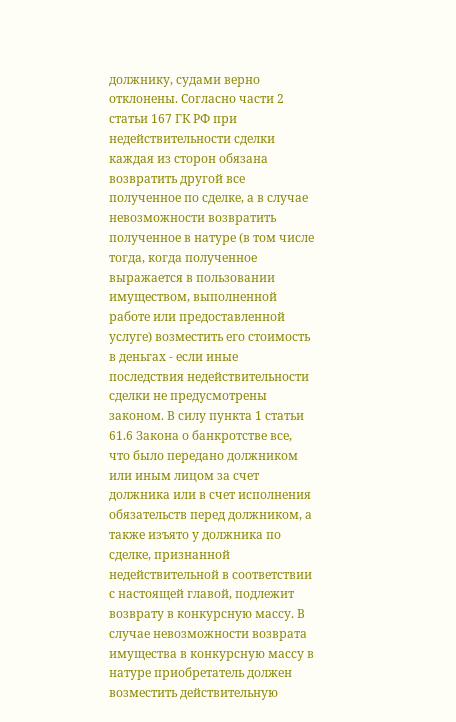должнику, судами верно отклонены. Согласно части 2 статьи 167 ГК РФ при недействительности сделки каждая из сторон обязана возвратить другой все полученное по сделке, а в случае невозможности возвратить полученное в натуре (в том числе тогда, когда полученное выражается в пользовании имуществом, выполненной работе или предоставленной услуге) возместить его стоимость в деньгах - если иные последствия недействительности сделки не предусмотрены законом. В силу пункта 1 статьи 61.6 Закона о банкротстве все, что было передано должником или иным лицом за счет должника или в счет исполнения обязательств перед должником, а также изъято у должника по сделке, признанной недействительной в соответствии с настоящей главой, подлежит возврату в конкурсную массу. В случае невозможности возврата имущества в конкурсную массу в натуре приобретатель должен возместить действительную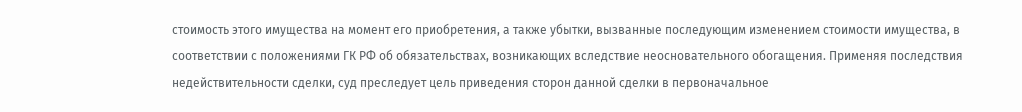стоимость этого имущества на момент его приобретения, а также убытки, вызванные последующим изменением стоимости имущества, в соответствии с положениями ГК РФ об обязательствах, возникающих вследствие неосновательного обогащения. Применяя последствия недействительности сделки, суд преследует цель приведения сторон данной сделки в первоначальное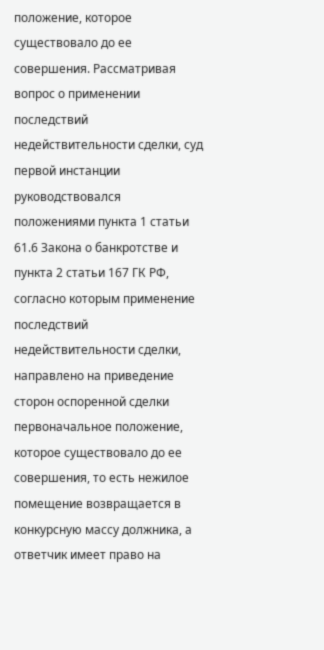положение, которое существовало до ее совершения. Рассматривая вопрос о применении последствий недействительности сделки, суд первой инстанции руководствовался положениями пункта 1 статьи 61.6 Закона о банкротстве и пункта 2 статьи 167 ГК РФ, согласно которым применение последствий недействительности сделки, направлено на приведение сторон оспоренной сделки первоначальное положение, которое существовало до ее совершения, то есть нежилое помещение возвращается в конкурсную массу должника, а ответчик имеет право на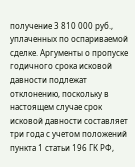получение 3 810 000 руб., уплаченных по оспариваемой сделке. Аргументы о пропуске годичного срока исковой давности подлежат отклонению, поскольку в настоящем случае срок исковой давности составляет три года с учетом положений пункта 1 статьи 196 ГК РФ,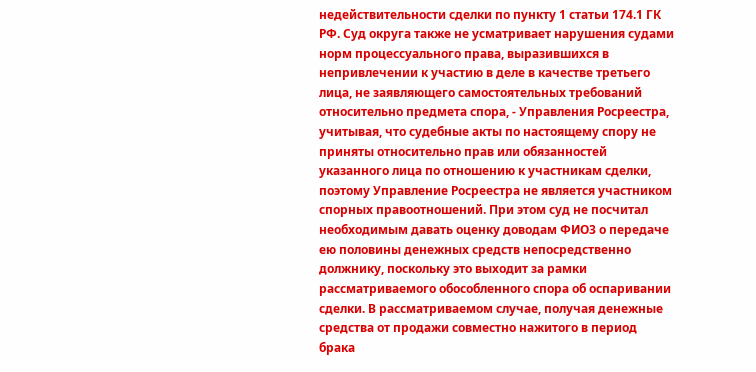недействительности сделки по пункту 1 статьи 174.1 ГК РФ. Суд округа также не усматривает нарушения судами норм процессуального права, выразившихся в непривлечении к участию в деле в качестве третьего лица, не заявляющего самостоятельных требований относительно предмета спора, - Управления Росреестра, учитывая, что судебные акты по настоящему спору не приняты относительно прав или обязанностей указанного лица по отношению к участникам сделки, поэтому Управление Росреестра не является участником спорных правоотношений. При этом суд не посчитал необходимым давать оценку доводам ФИО3 о передаче ею половины денежных средств непосредственно должнику, поскольку это выходит за рамки рассматриваемого обособленного спора об оспаривании сделки. В рассматриваемом случае, получая денежные средства от продажи совместно нажитого в период брака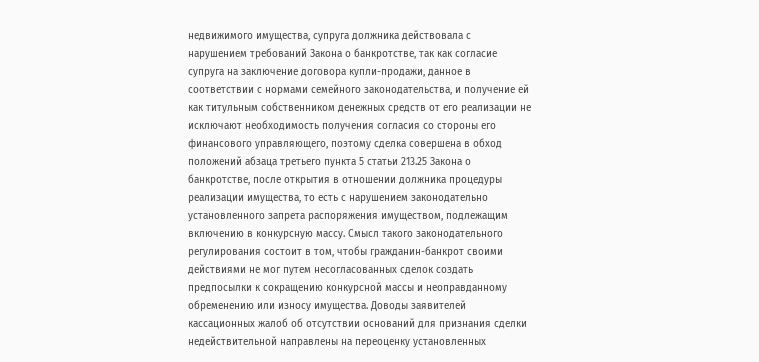недвижимого имущества, супруга должника действовала с нарушением требований Закона о банкротстве, так как согласие супруга на заключение договора купли-продажи, данное в соответствии с нормами семейного законодательства, и получение ей как титульным собственником денежных средств от его реализации не исключают необходимость получения согласия со стороны его финансового управляющего, поэтому сделка совершена в обход положений абзаца третьего пункта 5 статьи 213.25 Закона о банкротстве, после открытия в отношении должника процедуры реализации имущества, то есть с нарушением законодательно установленного запрета распоряжения имуществом, подлежащим включению в конкурсную массу. Смысл такого законодательного регулирования состоит в том, чтобы гражданин-банкрот своими действиями не мог путем несогласованных сделок создать предпосылки к сокращению конкурсной массы и неоправданному обременению или износу имущества. Доводы заявителей кассационных жалоб об отсутствии оснований для признания сделки недействительной направлены на переоценку установленных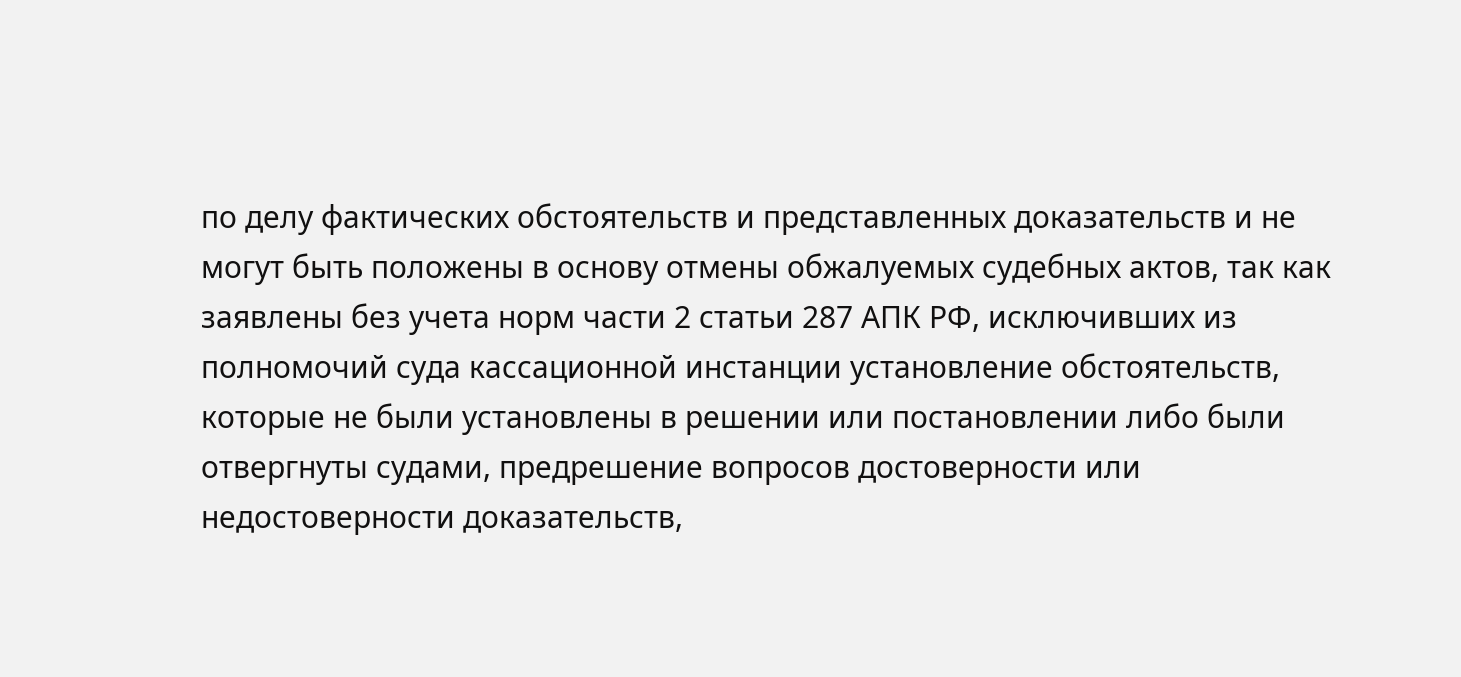по делу фактических обстоятельств и представленных доказательств и не могут быть положены в основу отмены обжалуемых судебных актов, так как заявлены без учета норм части 2 статьи 287 АПК РФ, исключивших из полномочий суда кассационной инстанции установление обстоятельств, которые не были установлены в решении или постановлении либо были отвергнуты судами, предрешение вопросов достоверности или недостоверности доказательств,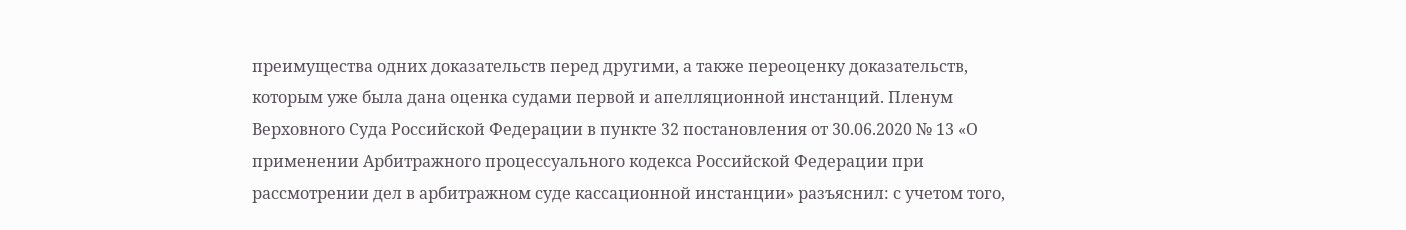преимущества одних доказательств перед другими, а также переоценку доказательств, которым уже была дана оценка судами первой и апелляционной инстанций. Пленум Верховного Суда Российской Федерации в пункте 32 постановления от 30.06.2020 № 13 «О применении Арбитражного процессуального кодекса Российской Федерации при рассмотрении дел в арбитражном суде кассационной инстанции» разъяснил: с учетом того,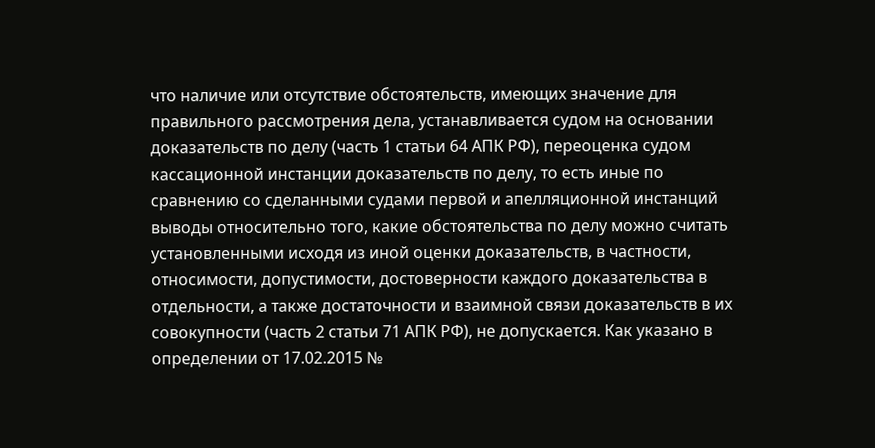что наличие или отсутствие обстоятельств, имеющих значение для правильного рассмотрения дела, устанавливается судом на основании доказательств по делу (часть 1 статьи 64 АПК РФ), переоценка судом кассационной инстанции доказательств по делу, то есть иные по сравнению со сделанными судами первой и апелляционной инстанций выводы относительно того, какие обстоятельства по делу можно считать установленными исходя из иной оценки доказательств, в частности, относимости, допустимости, достоверности каждого доказательства в отдельности, а также достаточности и взаимной связи доказательств в их совокупности (часть 2 статьи 71 АПК РФ), не допускается. Как указано в определении от 17.02.2015 №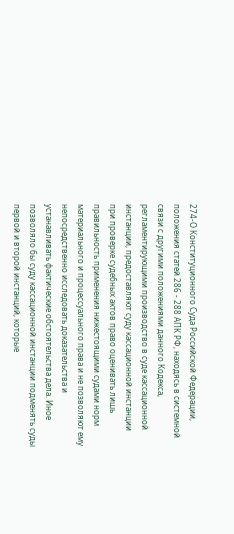274-О Конституционного Суда Российской Федерации, положения статей 286 - 288 АПК РФ, находясь в системной связи с другими положениями данного Кодекса, регламентирующими производство в суде кассационной инстанции, предоставляют суду кассационной инстанции при проверке судебных актов право оценивать лишь правильность применения нижестоящими судами норм материального и процессуального права и не позволяют ему непосредственно исследовать доказательства и устанавливать фактические обстоятельства дела. Иное позволяло бы суду кассационной инстанции подменять суды первой и второй инстанций, которые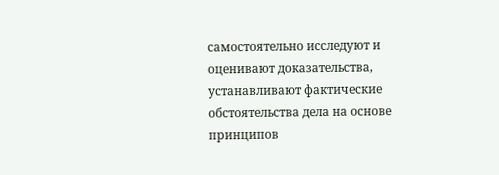самостоятельно исследуют и оценивают доказательства, устанавливают фактические обстоятельства дела на основе принципов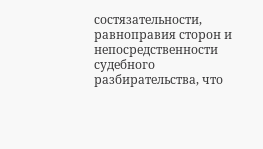состязательности, равноправия сторон и непосредственности судебного разбирательства, что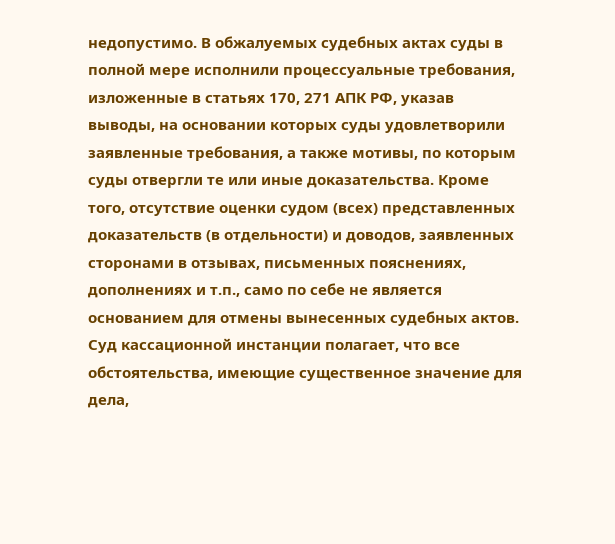недопустимо. В обжалуемых судебных актах суды в полной мере исполнили процессуальные требования, изложенные в статьях 170, 271 АПК РФ, указав выводы, на основании которых суды удовлетворили заявленные требования, а также мотивы, по которым суды отвергли те или иные доказательства. Кроме того, отсутствие оценки судом (всех) представленных доказательств (в отдельности) и доводов, заявленных сторонами в отзывах, письменных пояснениях, дополнениях и т.п., само по себе не является основанием для отмены вынесенных судебных актов. Суд кассационной инстанции полагает, что все обстоятельства, имеющие существенное значение для дела,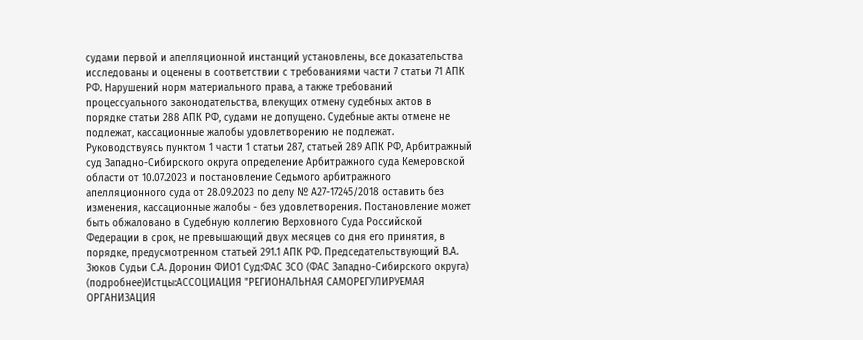судами первой и апелляционной инстанций установлены, все доказательства исследованы и оценены в соответствии с требованиями части 7 статьи 71 АПК РФ. Нарушений норм материального права, а также требований процессуального законодательства, влекущих отмену судебных актов в порядке статьи 288 АПК РФ, судами не допущено. Судебные акты отмене не подлежат, кассационные жалобы удовлетворению не подлежат. Руководствуясь пунктом 1 части 1 статьи 287, статьей 289 АПК РФ, Арбитражный суд Западно-Сибирского округа определение Арбитражного суда Кемеровской области от 10.07.2023 и постановление Седьмого арбитражного апелляционного суда от 28.09.2023 по делу № А27-17245/2018 оставить без изменения, кассационные жалобы - без удовлетворения. Постановление может быть обжаловано в Судебную коллегию Верховного Суда Российской Федерации в срок, не превышающий двух месяцев со дня его принятия, в порядке, предусмотренном статьей 291.1 АПК РФ. Председательствующий В.А. Зюков Судьи С.А. Доронин ФИО1 Суд:ФАС ЗСО (ФАС Западно-Сибирского округа) (подробнее)Истцы:АССОЦИАЦИЯ "РЕГИОНАЛЬНАЯ САМОРЕГУЛИРУЕМАЯ ОРГАНИЗАЦИЯ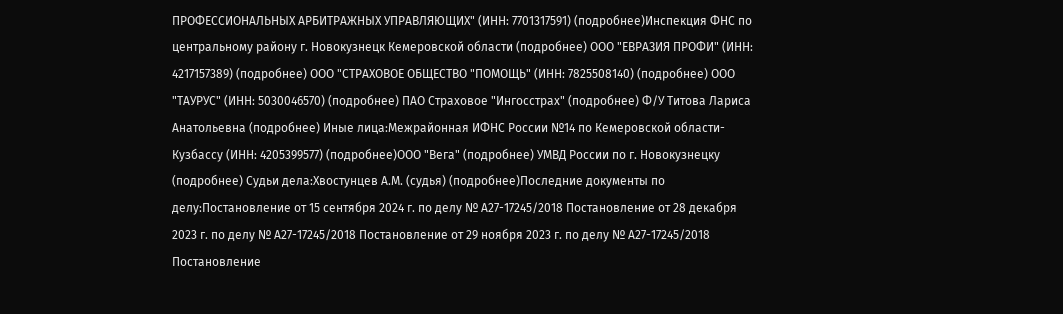ПРОФЕССИОНАЛЬНЫХ АРБИТРАЖНЫХ УПРАВЛЯЮЩИХ" (ИНН: 7701317591) (подробнее)Инспекция ФНС по центральному району г. Новокузнецк Кемеровской области (подробнее) ООО "ЕВРАЗИЯ ПРОФИ" (ИНН: 4217157389) (подробнее) ООО "СТРАХОВОЕ ОБЩЕСТВО "ПОМОЩЬ" (ИНН: 7825508140) (подробнее) ООО "ТАУРУС" (ИНН: 5030046570) (подробнее) ПАО Страховое "Ингосстрах" (подробнее) Ф/У Титова Лариса Анатольевна (подробнее) Иные лица:Межрайонная ИФНС России №14 по Кемеровской области-Кузбассу (ИНН: 4205399577) (подробнее)ООО "Вега" (подробнее) УМВД России по г. Новокузнецку (подробнее) Судьи дела:Хвостунцев А.М. (судья) (подробнее)Последние документы по делу:Постановление от 15 сентября 2024 г. по делу № А27-17245/2018 Постановление от 28 декабря 2023 г. по делу № А27-17245/2018 Постановление от 29 ноября 2023 г. по делу № А27-17245/2018 Постановление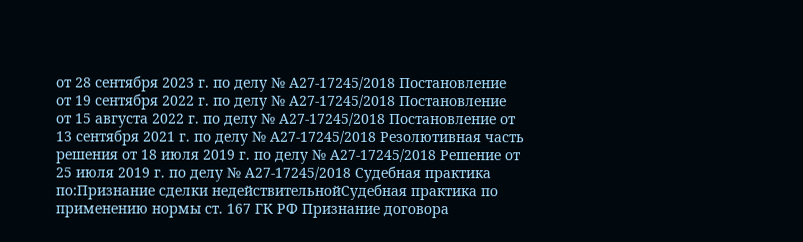от 28 сентября 2023 г. по делу № А27-17245/2018 Постановление от 19 сентября 2022 г. по делу № А27-17245/2018 Постановление от 15 августа 2022 г. по делу № А27-17245/2018 Постановление от 13 сентября 2021 г. по делу № А27-17245/2018 Резолютивная часть решения от 18 июля 2019 г. по делу № А27-17245/2018 Решение от 25 июля 2019 г. по делу № А27-17245/2018 Судебная практика по:Признание сделки недействительнойСудебная практика по применению нормы ст. 167 ГК РФ Признание договора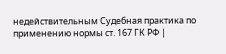недействительным Судебная практика по применению нормы ст. 167 ГК РФ |